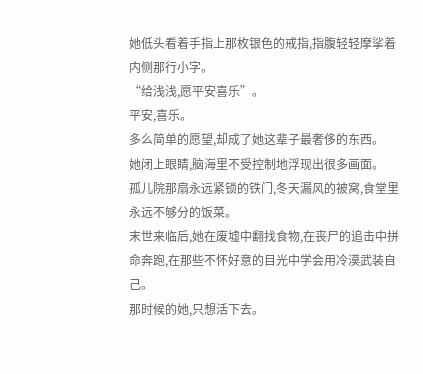她低头看着手指上那枚银色的戒指,指腹轻轻摩挲着内侧那行小字。
“给浅浅,愿平安喜乐”。
平安,喜乐。
多么简单的愿望,却成了她这辈子最奢侈的东西。
她闭上眼睛,脑海里不受控制地浮现出很多画面。
孤儿院那扇永远紧锁的铁门,冬天漏风的被窝,食堂里永远不够分的饭菜。
末世来临后,她在废墟中翻找食物,在丧尸的追击中拼命奔跑,在那些不怀好意的目光中学会用冷漠武装自己。
那时候的她,只想活下去。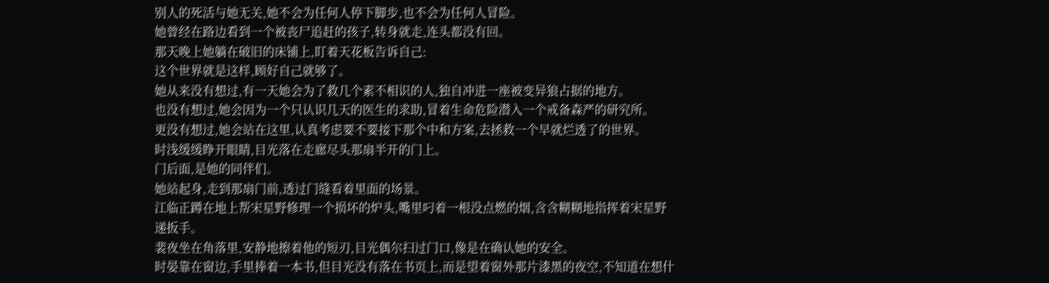别人的死活与她无关,她不会为任何人停下脚步,也不会为任何人冒险。
她曾经在路边看到一个被丧尸追赶的孩子,转身就走,连头都没有回。
那天晚上她躺在破旧的床铺上,盯着天花板告诉自己:
这个世界就是这样,顾好自己就够了。
她从来没有想过,有一天她会为了救几个素不相识的人,独自冲进一座被变异狼占据的地方。
也没有想过,她会因为一个只认识几天的医生的求助,冒着生命危险潜入一个戒备森严的研究所。
更没有想过,她会站在这里,认真考虑要不要接下那个中和方案,去拯救一个早就烂透了的世界。
时浅缓缓睁开眼睛,目光落在走廊尽头那扇半开的门上。
门后面,是她的同伴们。
她站起身,走到那扇门前,透过门缝看着里面的场景。
江临正蹲在地上帮宋星野修理一个损坏的炉头,嘴里叼着一根没点燃的烟,含含糊糊地指挥着宋星野递扳手。
裴夜坐在角落里,安静地擦着他的短刃,目光偶尔扫过门口,像是在确认她的安全。
时晏靠在窗边,手里捧着一本书,但目光没有落在书页上,而是望着窗外那片漆黑的夜空,不知道在想什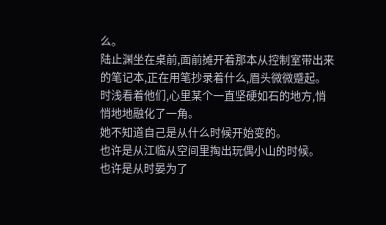么。
陆止渊坐在桌前,面前摊开着那本从控制室带出来的笔记本,正在用笔抄录着什么,眉头微微蹙起。
时浅看着他们,心里某个一直坚硬如石的地方,悄悄地地融化了一角。
她不知道自己是从什么时候开始变的。
也许是从江临从空间里掏出玩偶小山的时候。
也许是从时晏为了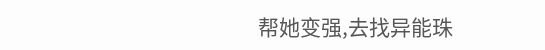帮她变强,去找异能珠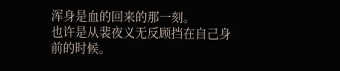浑身是血的回来的那一刻。
也许是从裴夜义无反顾挡在自己身前的时候。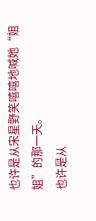也许是从宋星野笑嘻嘻地喊她“姐姐”的那一天。
也许是从